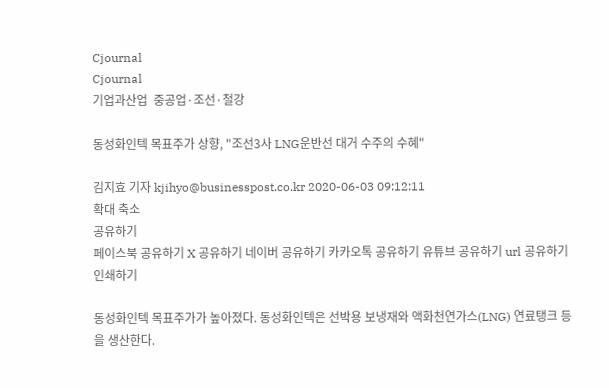Cjournal
Cjournal
기업과산업  중공업·조선·철강

동성화인텍 목표주가 상향, "조선3사 LNG운반선 대거 수주의 수혜"

김지효 기자 kjihyo@businesspost.co.kr 2020-06-03 09:12:11
확대 축소
공유하기
페이스북 공유하기 X 공유하기 네이버 공유하기 카카오톡 공유하기 유튜브 공유하기 url 공유하기 인쇄하기

동성화인텍 목표주가가 높아졌다. 동성화인텍은 선박용 보냉재와 액화천연가스(LNG) 연료탱크 등을 생산한다.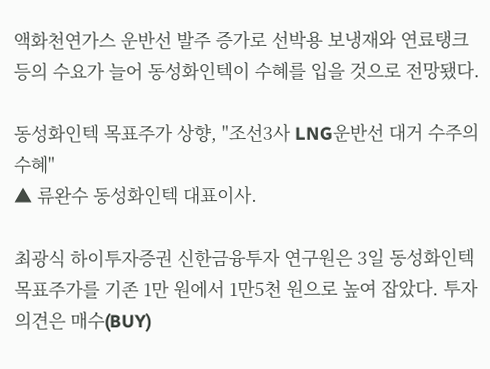액화천연가스 운반선 발주 증가로 선박용 보냉재와 연료탱크 등의 수요가 늘어 동성화인텍이 수혜를 입을 것으로 전망됐다.

동성화인텍 목표주가 상향, "조선3사 LNG운반선 대거 수주의 수혜"
▲ 류완수 동성화인텍 대표이사.

최광식 하이투자증권 신한금융투자 연구원은 3일 동성화인텍 목표주가를 기존 1만 원에서 1만5천 원으로 높여 잡았다. 투자의견은 매수(BUY)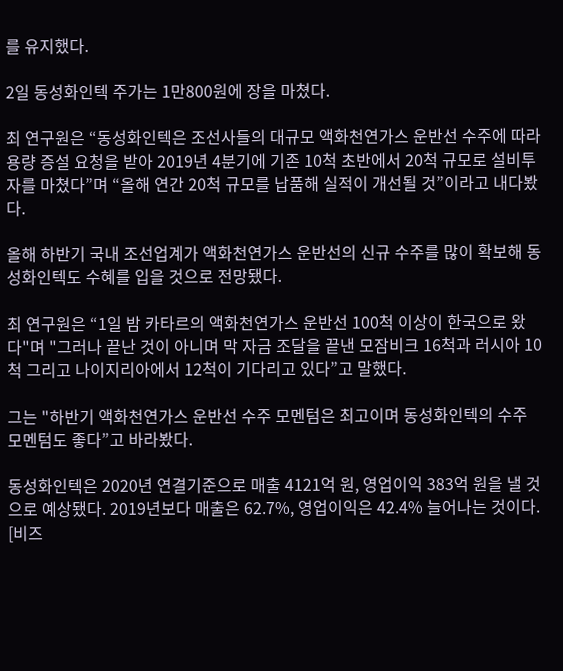를 유지했다.

2일 동성화인텍 주가는 1만800원에 장을 마쳤다.

최 연구원은 “동성화인텍은 조선사들의 대규모 액화천연가스 운반선 수주에 따라 용량 증설 요청을 받아 2019년 4분기에 기존 10척 초반에서 20척 규모로 설비투자를 마쳤다”며 “올해 연간 20척 규모를 납품해 실적이 개선될 것”이라고 내다봤다.

올해 하반기 국내 조선업계가 액화천연가스 운반선의 신규 수주를 많이 확보해 동성화인텍도 수혜를 입을 것으로 전망됐다.

최 연구원은 “1일 밤 카타르의 액화천연가스 운반선 100척 이상이 한국으로 왔다"며 "그러나 끝난 것이 아니며 막 자금 조달을 끝낸 모잠비크 16척과 러시아 10척 그리고 나이지리아에서 12척이 기다리고 있다”고 말했다.

그는 "하반기 액화천연가스 운반선 수주 모멘텀은 최고이며 동성화인텍의 수주 모멘텀도 좋다”고 바라봤다.

동성화인텍은 2020년 연결기준으로 매출 4121억 원, 영업이익 383억 원을 낼 것으로 예상됐다. 2019년보다 매출은 62.7%, 영업이익은 42.4% 늘어나는 것이다. [비즈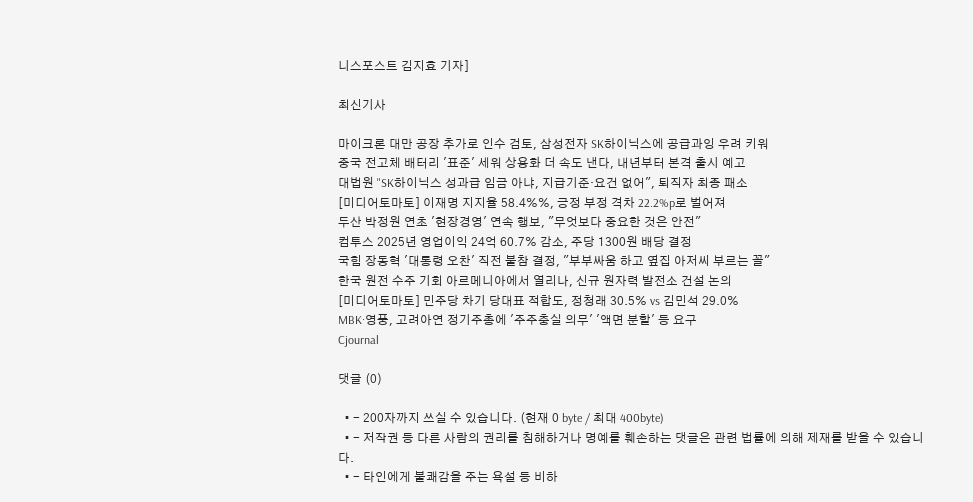니스포스트 김지효 기자]

최신기사

마이크론 대만 공장 추가로 인수 검토, 삼성전자 SK하이닉스에 공급과잉 우려 키워
중국 전고체 배터리 '표준' 세워 상용화 더 속도 낸다, 내년부터 본격 출시 예고
대법원 "SK하이닉스 성과급 임금 아냐, 지급기준·요건 없어", 퇴직자 최종 패소
[미디어토마토] 이재명 지지율 58.4%%, 긍정 부정 격차 22.2%p로 벌어져
두산 박정원 연초 '현장경영' 연속 행보, "무엇보다 중요한 것은 안전"
컴투스 2025년 영업이익 24억 60.7% 감소, 주당 1300원 배당 결정
국힘 장동혁 '대통령 오찬' 직전 불참 결정, "부부싸움 하고 옆집 아저씨 부르는 꼴"
한국 원전 수주 기회 아르메니아에서 열리나, 신규 원자력 발전소 건설 논의
[미디어토마토] 민주당 차기 당대표 적합도, 정청래 30.5% vs 김민석 29.0%
MBK·영풍, 고려아연 정기주총에 '주주충실 의무' '액면 분할' 등 요구
Cjournal

댓글 (0)

  • - 200자까지 쓰실 수 있습니다. (현재 0 byte / 최대 400byte)
  • - 저작권 등 다른 사람의 권리를 침해하거나 명예를 훼손하는 댓글은 관련 법률에 의해 제재를 받을 수 있습니다.
  • - 타인에게 불쾌감을 주는 욕설 등 비하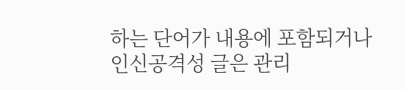하는 단어가 내용에 포함되거나 인신공격성 글은 관리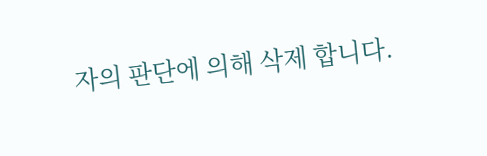자의 판단에 의해 삭제 합니다.